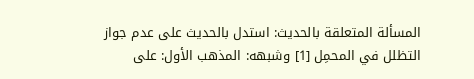المسألة المتعلقة بالحديث: استدل بالحديث على عدم جواز التظلل في المحمِل [1] وشبهه: المذهب الأول: على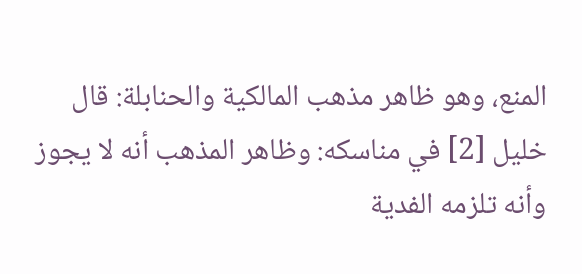المنع، وهو ظاهر مذهب المالكية والحنابلة: قال خليل [2] في مناسكه: وظاهر المذهب أنه لا يجوز وأنه تلزمه الفدية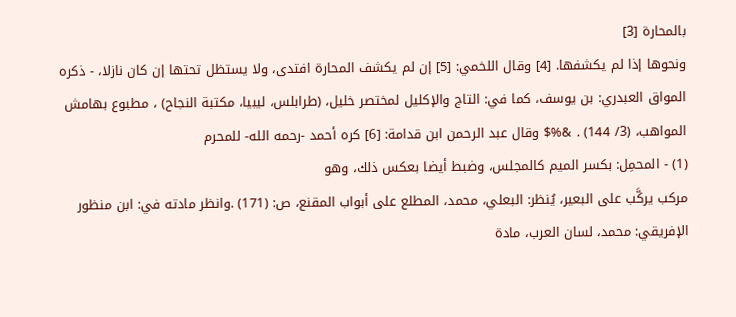بالمحارة [3]
ونحوها إذا لم يكشفها. [4] وقال اللخمي: [5] إن لم يكشف المحارة افتدى، ولا يستظل تحتها إن كان نازلا، - ذكره المواق العبدري: بن يوسف، كما في: التاج والإكليل لمختصر خليل، (طرابلس، ليبيا، مكتبة النجاح) ، مطبوع بهامش المواهب، (3/ 144) . &%$ وقال عبد الرحمن ابن قدامة: [6] كره أحمد -رحمه الله- للمحرم
(1) - المحمِل: بكسر الميم كالمجلس، وضبط أيضا بعكس ذلك، وهو
مركب يركَّب على البعير، يُنظر: البعلي، محمد، المطلع على أبواب المقنع، ص: (171) .وانظر مادته في: ابن منظور الإفريقي: محمد، لسان العرب، مادة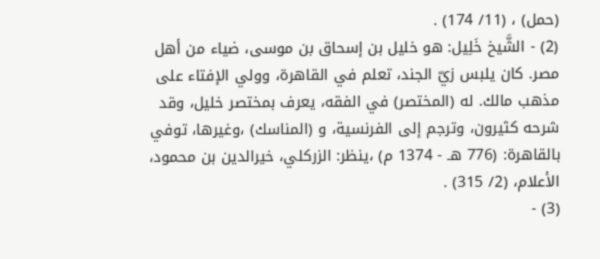(حمل) ، (11/ 174) .
(2) - الشَّيخ خَلِيل: هو خليل بن إسحاق بن موسى، ضياء من أهل مصر. كان يلبس زيّ الجند، تعلم في القاهرة، وولي الإفتاء على مذهب مالك. له (المختصر) في الفقه، يعرف بمختصر خليل، وقد شرحه كثيرون، وترجم إلى الفرنسية، و (المناسك) ،وغيرها، توفي بالقاهرة: (776 هـ - 1374 م) ،ينظر: الزركلي، خيرالدين بن محمود، الأعلام، (2/ 315) .
(3) -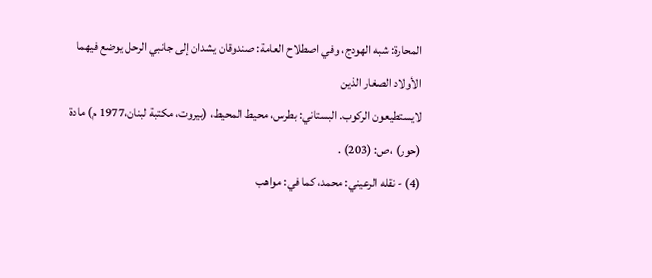المحارة: شبه الهودج، وفي اصطلاح العامة: صندوقان يشدان إلى جانبي الرحل يوضع فيهما الأولاد الصغار الذين
لايستطيعون الركوب. البستاني: بطرس، محيط المحيط، (بيروت، مكتبة لبنان،1977 م) مادة (حور) ،ص: (203) .
(4) - نقله الرعيني: محمد، كما في: مواهب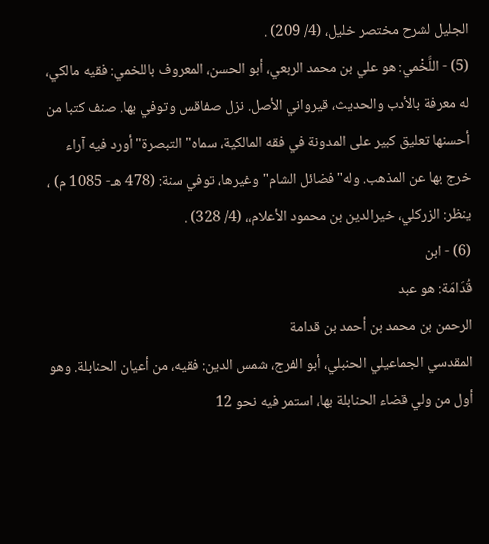الجليل لشرح مختصر خليل، (4/ 209) .
(5) - اللَّخْمي: هو علي بن محمد الربعي، أبو الحسن، المعروف باللخمي: فقيه مالكي، له معرفة بالأدب والحديث، قيرواني الأصل. نزل صفاقس وتوفي بها. صنف كتبا من أحسنها تعليق كبير على المدونة في فقه المالكية، سماه"التبصرة"أورد فيه آراء خرج بها عن المذهب. وله"فضائل الشام"وغيرها، توفي سنة: (478 هـ- 1085 م) ، ينظر: الزركلي، خيرالدين بن محمود الأعلام،، (4/ 328) .
(6) - ابن
قُدَامَة: هو عبد
الرحمن بن محمد بن أحمد بن قدامة
المقدسي الجماعيلي الحنبلي، أبو الفرج، شمس الدين: فقيه، من أعيان الحنابلة. وهو أول من ولي قضاء الحنابلة بها، استمر فيه نحو 12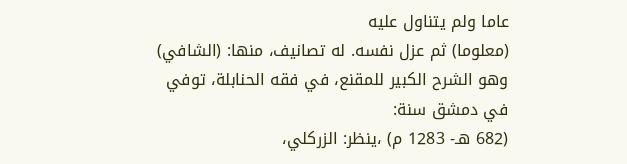عاما ولم يتناول عليه
(معلوما) ثم عزل نفسه. له تصانيف، منها: (الشافي) وهو الشرح الكبير للمقنع، في فقه الحنابلة، توفي في دمشق سنة:
(682 هـ- 1283 م) ،ينظر: الزركلي،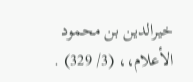خيرالدين بن محمود الأعلام،، (3/ 329) .